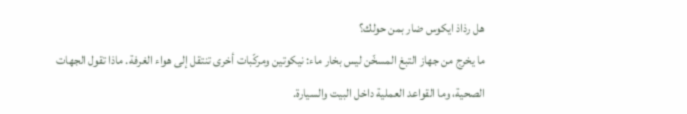هل رذاذ ايكوس ضار بمن حولك؟
ما يخرج من جهاز التبغ المسخّن ليس بخار ماء: نيكوتين ومركّبات أخرى تنتقل إلى هواء الغرفة. ماذا تقول الجهات الصحية، وما القواعد العملية داخل البيت والسيارة.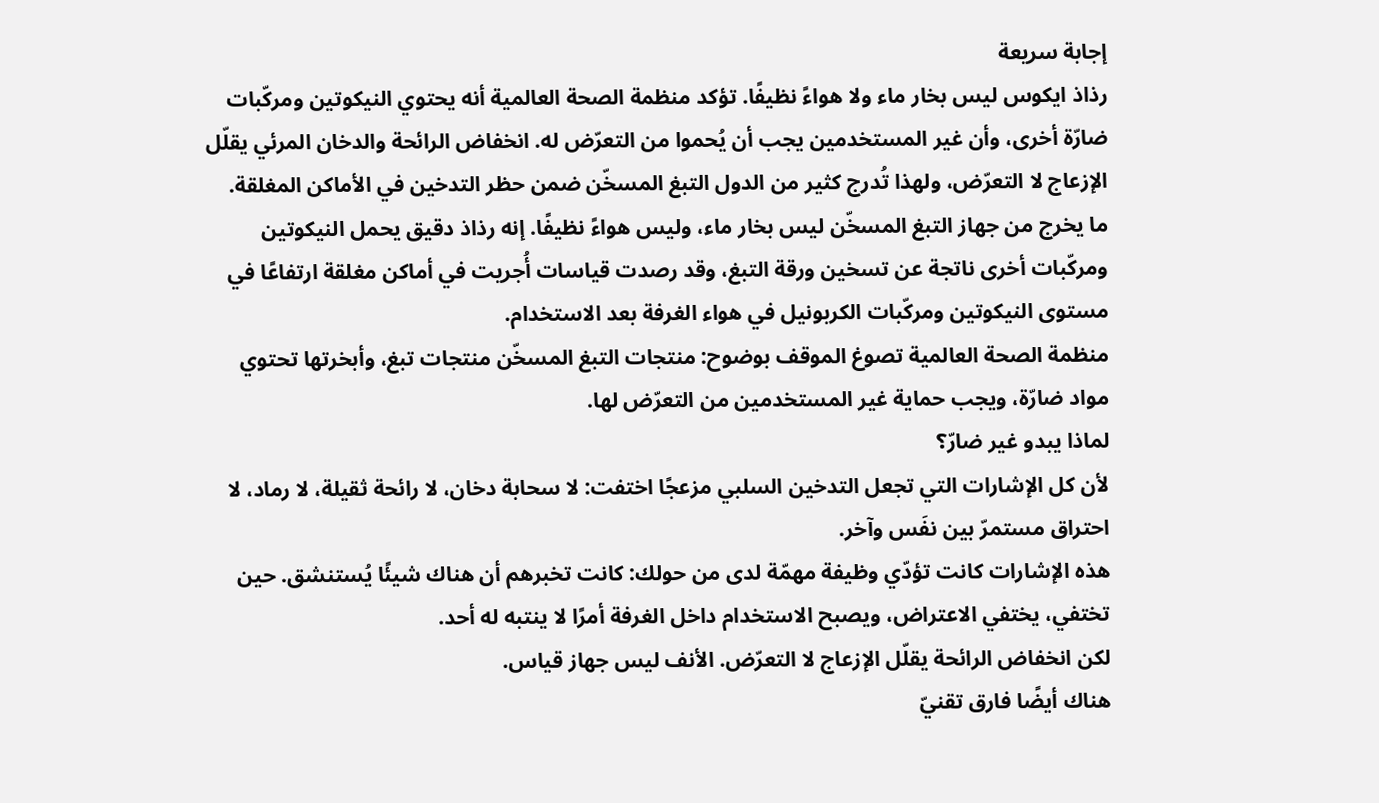إجابة سريعة
رذاذ ايكوس ليس بخار ماء ولا هواءً نظيفًا. تؤكد منظمة الصحة العالمية أنه يحتوي النيكوتين ومركّبات ضارّة أخرى، وأن غير المستخدمين يجب أن يُحموا من التعرّض له. انخفاض الرائحة والدخان المرئي يقلّل الإزعاج لا التعرّض، ولهذا تُدرج كثير من الدول التبغ المسخّن ضمن حظر التدخين في الأماكن المغلقة.
ما يخرج من جهاز التبغ المسخّن ليس بخار ماء، وليس هواءً نظيفًا. إنه رذاذ دقيق يحمل النيكوتين ومركّبات أخرى ناتجة عن تسخين ورقة التبغ، وقد رصدت قياسات أُجريت في أماكن مغلقة ارتفاعًا في مستوى النيكوتين ومركّبات الكربونيل في هواء الغرفة بعد الاستخدام.
منظمة الصحة العالمية تصوغ الموقف بوضوح: منتجات التبغ المسخّن منتجات تبغ، وأبخرتها تحتوي مواد ضارّة، ويجب حماية غير المستخدمين من التعرّض لها.
لماذا يبدو غير ضارّ؟
لأن كل الإشارات التي تجعل التدخين السلبي مزعجًا اختفت: لا سحابة دخان، لا رائحة ثقيلة، لا رماد، لا احتراق مستمرّ بين نفَس وآخر.
هذه الإشارات كانت تؤدّي وظيفة مهمّة لدى من حولك: كانت تخبرهم أن هناك شيئًا يُستنشق. حين تختفي، يختفي الاعتراض، ويصبح الاستخدام داخل الغرفة أمرًا لا ينتبه له أحد.
لكن انخفاض الرائحة يقلّل الإزعاج لا التعرّض. الأنف ليس جهاز قياس.
هناك أيضًا فارق تقنيّ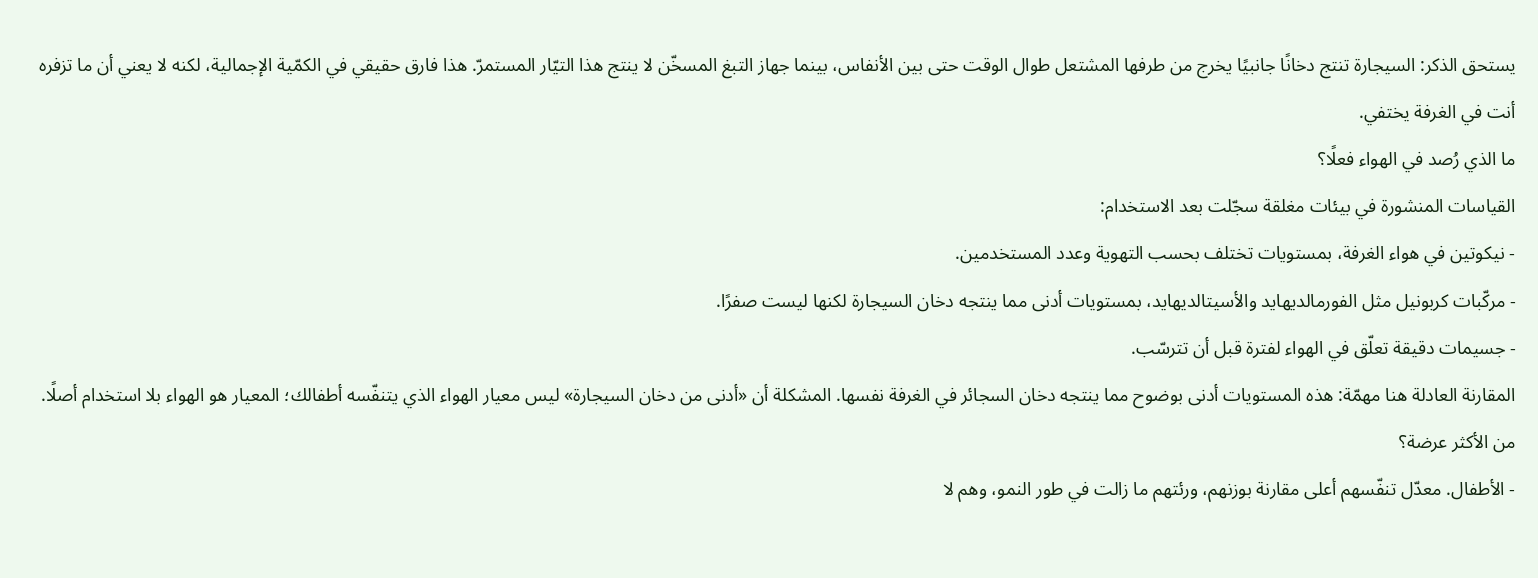يستحق الذكر: السيجارة تنتج دخانًا جانبيًا يخرج من طرفها المشتعل طوال الوقت حتى بين الأنفاس، بينما جهاز التبغ المسخّن لا ينتج هذا التيّار المستمرّ. هذا فارق حقيقي في الكمّية الإجمالية، لكنه لا يعني أن ما تزفره أنت في الغرفة يختفي.
ما الذي رُصد في الهواء فعلًا؟
القياسات المنشورة في بيئات مغلقة سجّلت بعد الاستخدام:
- نيكوتين في هواء الغرفة، بمستويات تختلف بحسب التهوية وعدد المستخدمين.
- مركّبات كربونيل مثل الفورمالديهايد والأسيتالديهايد، بمستويات أدنى مما ينتجه دخان السيجارة لكنها ليست صفرًا.
- جسيمات دقيقة تعلّق في الهواء لفترة قبل أن تترسّب.
المقارنة العادلة هنا مهمّة: هذه المستويات أدنى بوضوح مما ينتجه دخان السجائر في الغرفة نفسها. المشكلة أن «أدنى من دخان السيجارة» ليس معيار الهواء الذي يتنفّسه أطفالك؛ المعيار هو الهواء بلا استخدام أصلًا.
من الأكثر عرضة؟
- الأطفال. معدّل تنفّسهم أعلى مقارنة بوزنهم، ورئتهم ما زالت في طور النمو، وهم لا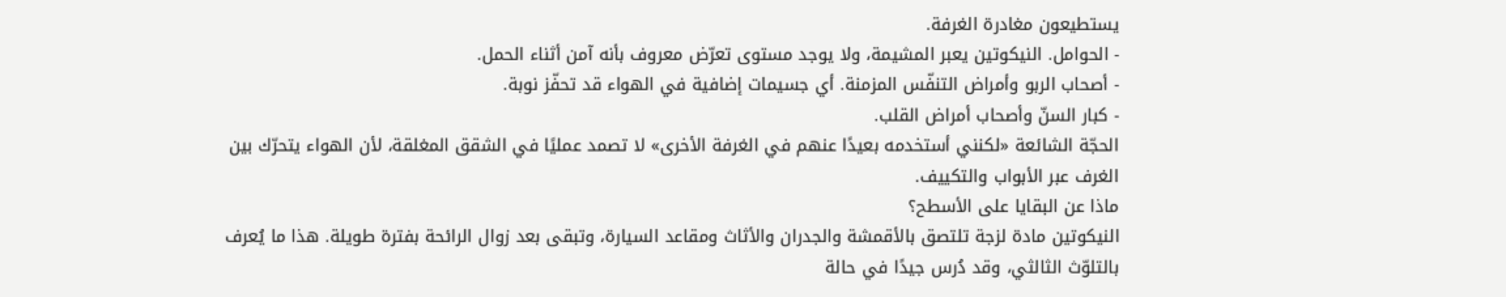يستطيعون مغادرة الغرفة.
- الحوامل. النيكوتين يعبر المشيمة، ولا يوجد مستوى تعرّض معروف بأنه آمن أثناء الحمل.
- أصحاب الربو وأمراض التنفّس المزمنة. أي جسيمات إضافية في الهواء قد تحفّز نوبة.
- كبار السنّ وأصحاب أمراض القلب.
الحجّة الشائعة «لكنني أستخدمه بعيدًا عنهم في الغرفة الأخرى» لا تصمد عمليًا في الشقق المغلقة، لأن الهواء يتحرّك بين الغرف عبر الأبواب والتكييف.
ماذا عن البقايا على الأسطح؟
النيكوتين مادة لزجة تلتصق بالأقمشة والجدران والأثاث ومقاعد السيارة، وتبقى بعد زوال الرائحة بفترة طويلة. هذا ما يُعرف بالتلوّث الثالثي، وقد دُرس جيدًا في حالة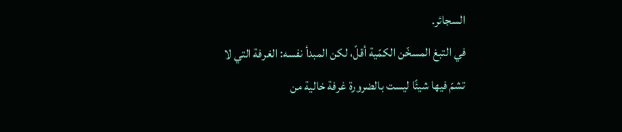السجائر.
في التبغ المسخّن الكمّية أقلّ، لكن المبدأ نفسه: الغرفة التي لا تشمّ فيها شيئًا ليست بالضرورة غرفة خالية من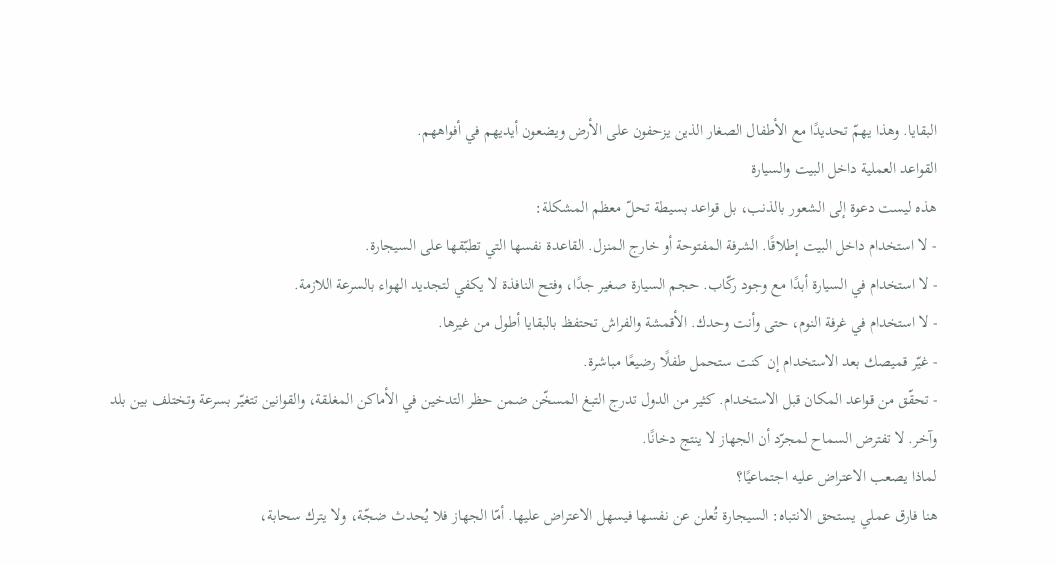البقايا. وهذا يهمّ تحديدًا مع الأطفال الصغار الذين يزحفون على الأرض ويضعون أيديهم في أفواههم.
القواعد العملية داخل البيت والسيارة
هذه ليست دعوة إلى الشعور بالذنب، بل قواعد بسيطة تحلّ معظم المشكلة:
- لا استخدام داخل البيت إطلاقًا. الشرفة المفتوحة أو خارج المنزل. القاعدة نفسها التي تطبّقها على السيجارة.
- لا استخدام في السيارة أبدًا مع وجود ركّاب. حجم السيارة صغير جدًا، وفتح النافذة لا يكفي لتجديد الهواء بالسرعة اللازمة.
- لا استخدام في غرفة النوم، حتى وأنت وحدك. الأقمشة والفراش تحتفظ بالبقايا أطول من غيرها.
- غيّر قميصك بعد الاستخدام إن كنت ستحمل طفلًا رضيعًا مباشرة.
- تحقّق من قواعد المكان قبل الاستخدام. كثير من الدول تدرج التبغ المسخّن ضمن حظر التدخين في الأماكن المغلقة، والقوانين تتغيّر بسرعة وتختلف بين بلد وآخر. لا تفترض السماح لمجرّد أن الجهاز لا ينتج دخانًا.
لماذا يصعب الاعتراض عليه اجتماعيًا؟
هنا فارق عملي يستحق الانتباه: السيجارة تُعلن عن نفسها فيسهل الاعتراض عليها. أمّا الجهاز فلا يُحدث ضجّة، ولا يترك سحابة،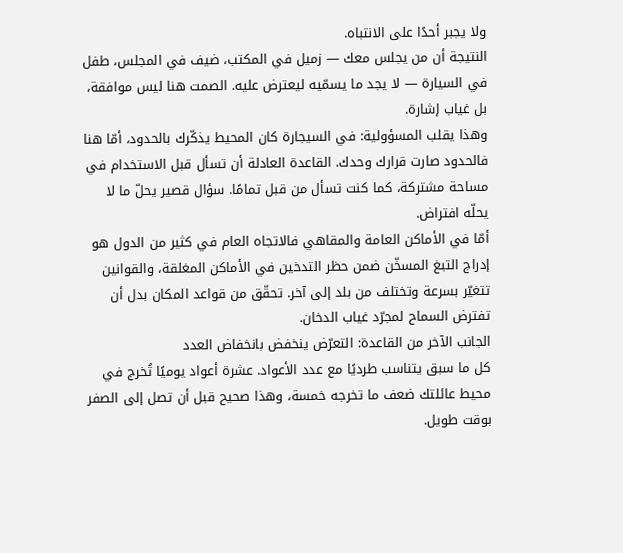ولا يجبر أحدًا على الانتباه.
النتيجة أن من يجلس معك — زميل في المكتب، ضيف في المجلس، طفل في السيارة — لا يجد ما يسمّيه ليعترض عليه. الصمت هنا ليس موافقة، بل غياب إشارة.
وهذا يقلب المسؤولية: في السيجارة كان المحيط يذكّرك بالحدود، أمّا هنا فالحدود صارت قرارك وحدك. القاعدة العادلة أن تسأل قبل الاستخدام في مساحة مشتركة، كما كنت تسأل من قبل تمامًا. سؤال قصير يحلّ ما لا يحلّه افتراض.
أمّا في الأماكن العامة والمقاهي فالاتجاه العام في كثير من الدول هو إدراج التبغ المسخّن ضمن حظر التدخين في الأماكن المغلقة، والقوانين تتغيّر بسرعة وتختلف من بلد إلى آخر. تحقّق من قواعد المكان بدل أن تفترض السماح لمجرّد غياب الدخان.
الجانب الآخر من القاعدة: التعرّض ينخفض بانخفاض العدد
كل ما سبق يتناسب طرديًا مع عدد الأعواد. عشرة أعواد يوميًا تُخرج في محيط عائلتك ضعف ما تخرجه خمسة، وهذا صحيح قبل أن تصل إلى الصفر بوقت طويل.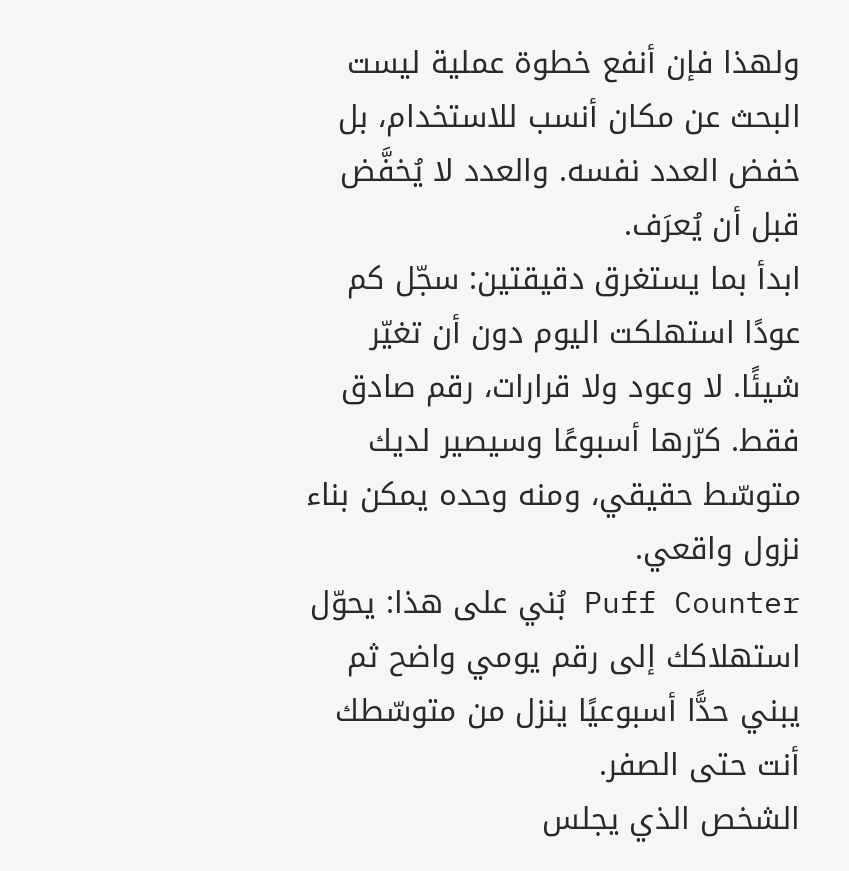ولهذا فإن أنفع خطوة عملية ليست البحث عن مكان أنسب للاستخدام، بل خفض العدد نفسه. والعدد لا يُخفَّض قبل أن يُعرَف.
ابدأ بما يستغرق دقيقتين: سجّل كم عودًا استهلكت اليوم دون أن تغيّر شيئًا. لا وعود ولا قرارات، رقم صادق فقط. كرّرها أسبوعًا وسيصير لديك متوسّط حقيقي، ومنه وحده يمكن بناء نزول واقعي.
Puff Counter بُني على هذا: يحوّل استهلاكك إلى رقم يومي واضح ثم يبني حدًّا أسبوعيًا ينزل من متوسّطك أنت حتى الصفر.
الشخص الذي يجلس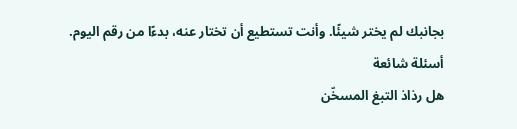بجانبك لم يختر شيئًا. وأنت تستطيع أن تختار عنه، بدءًا من رقم اليوم.
أسئلة شائعة
هل رذاذ التبغ المسخّن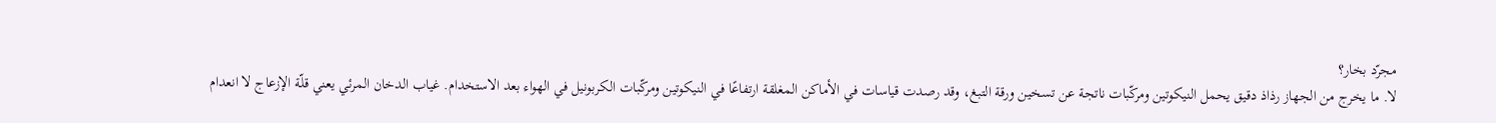مجرّد بخار؟
لا. ما يخرج من الجهاز رذاذ دقيق يحمل النيكوتين ومركّبات ناتجة عن تسخين ورقة التبغ، وقد رصدت قياسات في الأماكن المغلقة ارتفاعًا في النيكوتين ومركّبات الكربونيل في الهواء بعد الاستخدام. غياب الدخان المرئي يعني قلّة الإزعاج لا انعدام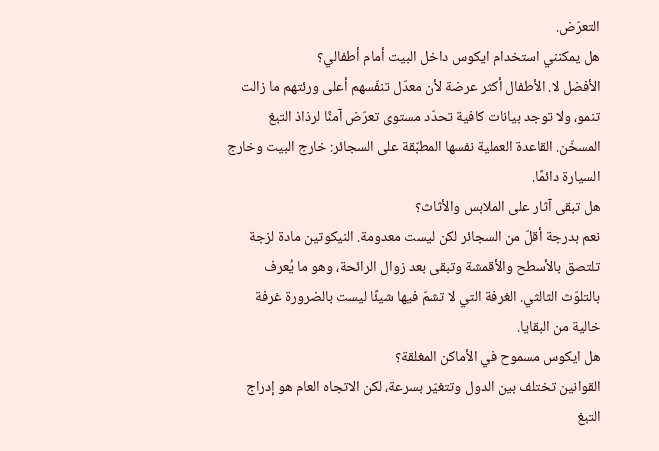التعرّض.
هل يمكنني استخدام ايكوس داخل البيت أمام أطفالي؟
الأفضل لا. الأطفال أكثر عرضة لأن معدّل تنفّسهم أعلى ورئتهم ما زالت تنمو، ولا توجد بيانات كافية تحدّد مستوى تعرّض آمنًا لرذاذ التبغ المسخّن. القاعدة العملية نفسها المطبّقة على السجائر: خارج البيت وخارج السيارة دائمًا.
هل تبقى آثار على الملابس والأثاث؟
نعم بدرجة أقلّ من السجائر لكن ليست معدومة. النيكوتين مادة لزجة تلتصق بالأسطح والأقمشة وتبقى بعد زوال الرائحة، وهو ما يُعرف بالتلوّث الثالثي. الغرفة التي لا تشمّ فيها شيئًا ليست بالضرورة غرفة خالية من البقايا.
هل ايكوس مسموح في الأماكن المغلقة؟
القوانين تختلف بين الدول وتتغيّر بسرعة، لكن الاتجاه العام هو إدراج التبغ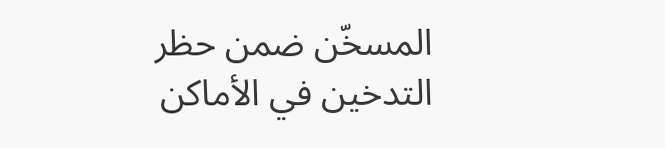المسخّن ضمن حظر التدخين في الأماكن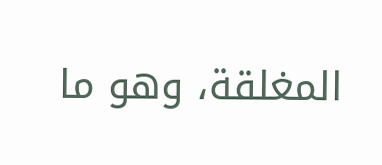المغلقة، وهو ما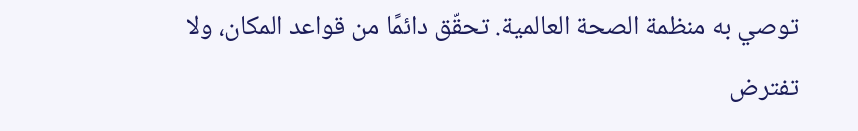توصي به منظمة الصحة العالمية. تحقّق دائمًا من قواعد المكان، ولا تفترض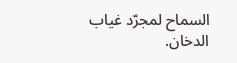السماح لمجرّد غياب الدخان.